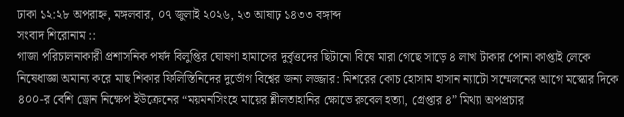ঢাকা ১২:২৮ অপরাহ্ন, মঙ্গলবার, ০৭ জুলাই ২০২৬, ২৩ আষাঢ় ১৪৩৩ বঙ্গাব্দ
সংবাদ শিরোনাম ::
গাজা পরিচালনাকারী প্রশাসনিক পর্ষদ বিলুপ্তির ঘোষণা হামাসের দুর্বৃত্তদের ছিটানো বিষে মারা গেছে সাড়ে ৪ লাখ টাকার পোনা কাপ্তাই লেকে নিষেধাজ্ঞা অমান্য করে মাছ শিকার ফিলিস্তিনিদের দুর্ভোগ বিশ্বের জন্য লজ্জার: মিশরের কোচ হোসাম হাসান ন্যাটো সম্মেলনের আগে মস্কোর দিকে ৪০০-র বেশি ড্রোন নিক্ষেপ ইউক্রেনের “ময়মনসিংহে মায়ের শ্লীলতাহানির ক্ষোভে রুবেল হত্যা, গ্রেপ্তার ৪” মিথ্যা অপপ্রচার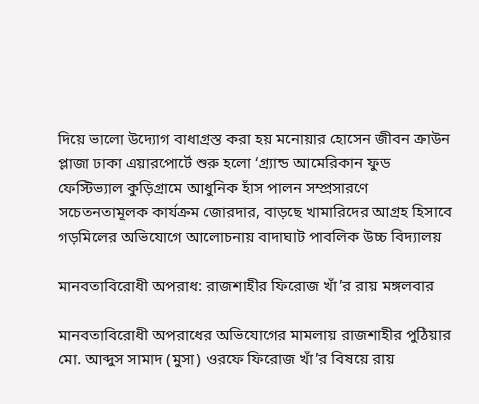দিয়ে ভালো উদ্যোগ বাধাগ্রস্ত করা হয় মনোয়ার হোসেন জীবন ক্রাউন প্লাজা ঢাকা এয়ারপোর্টে শুরু হলো ‘গ্র্যান্ড আমেরিকান ফুড ফেস্টিভ্যাল কুড়িগ্রামে আধুনিক হাঁস পালন সম্প্রসারণে সচেতনতামূলক কার্যক্রম জোরদার, বাড়ছে খামারিদের আগ্রহ হিসাবে গড়মিলের অভিযোগে আলোচনায় বাদাঘাট পাবলিক উচ্চ বিদ্যালয়

মানবতাবিরোধী অপরাধ: রাজশাহীর ফিরোজ খাঁ’র রায় মঙ্গলবার

মানবতাবিরোধী অপরাধের অভিযোগের মামলায় রাজশাহীর পুঠিয়ার মো. আব্দুস সামাদ (মুসা) ওরফে ফিরোজ খাঁ’র বিষয়ে রায়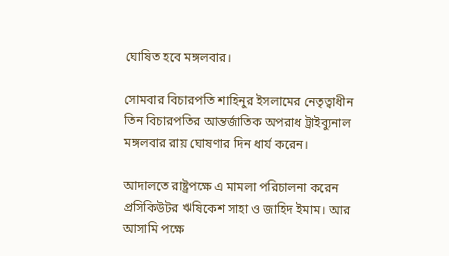ঘোষিত হবে মঙ্গলবার।

সোমবার বিচারপতি শাহিনুর ইসলামের নেতৃত্বাধীন তিন বিচারপতির আন্তর্জাতিক অপরাধ ট্রাইব্যুনাল মঙ্গলবার রায় ঘোষণার দিন ধার্য করেন।

আদালতে রাষ্ট্রপক্ষে এ মামলা পরিচালনা করেন প্রসিকিউটর ঋষিকেশ সাহা ও জাহিদ ইমাম। আর আসামি পক্ষে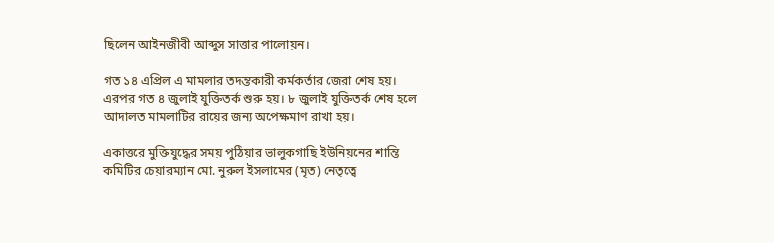ছিলেন আইনজীবী আব্দুস সাত্তার পালোয়ন।

গত ১৪ এপ্রিল এ মামলার তদন্তকারী কর্মকর্তার জেরা শেষ হয়। এরপর গত ৪ জুলাই যুক্তিতর্ক শুরু হয়। ৮ জুলাই যুক্তিতর্ক শেষ হলে আদালত মামলাটির রায়ের জন্য অপেক্ষমাণ রাখা হয়।

একাত্তরে মুক্তিযুদ্ধের সময় পুঠিয়ার ভালুকগাছি ইউনিয়নের শান্তি কমিটির চেয়ারম্যান মো. নুরুল ইসলামের (মৃত) নেতৃত্বে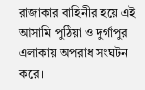রাজাকার বাহিনীর হয়ে এই আসামি পুঠিয়া ও দুর্গাপুর এলাকায় অপরাধ সংঘটন করে।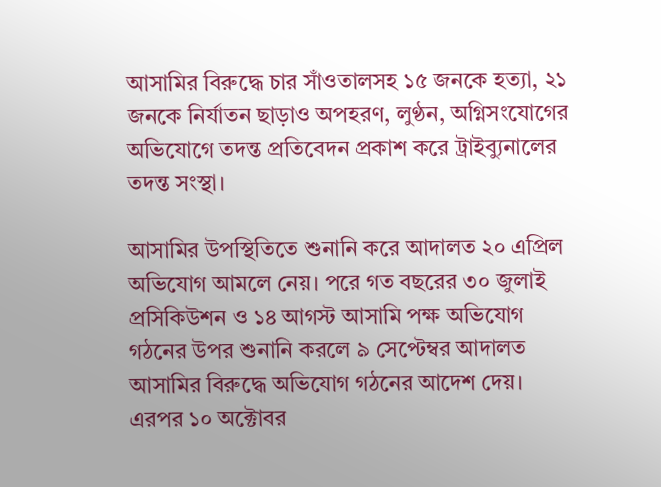আসামির বিরুদ্ধে চার সাঁওতালসহ ১৫ জনকে হত্যা, ২১ জনকে নির্যাতন ছাড়াও অপহরণ, লুণ্ঠন, অগ্নিসংযোগের অভিযোগে তদন্ত প্রতিবেদন প্রকাশ করে ট্রাইব্যুনালের তদন্ত সংস্থা।

আসামির উপস্থিতিতে শুনানি করে আদালত ২০ এপ্রিল অভিযোগ আমলে নেয়। পরে গত বছরের ৩০ জুলাই প্রসিকিউশন ও ১৪ আগস্ট আসামি পক্ষ অভিযোগ গঠনের উপর শুনানি করলে ৯ সেপ্টেম্বর আদালত আসামির বিরুদ্ধে অভিযোগ গঠনের আদেশ দেয়। এরপর ১০ অক্টোবর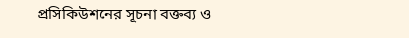প্রসিকিউশনের সূচনা বক্তব্য ও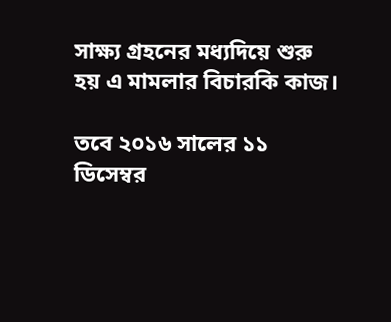সাক্ষ্য গ্রহনের মধ্যদিয়ে শুরু হয় এ মামলার বিচারকি কাজ।

তবে ২০১৬ সালের ১১ ডিসেম্বর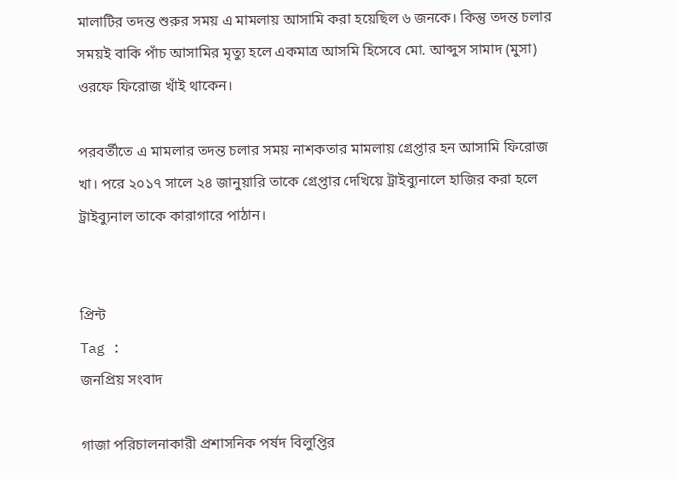মালাটির তদন্ত শুরুর সময় এ মামলায় আসামি করা হয়েছিল ৬ জনকে। কিন্তু তদন্ত চলার সময়ই বাকি পাঁচ আসামির মৃত্যু হলে একমাত্র আসমি হিসেবে মো. আব্দুস সামাদ (মুসা) ওরফে ফিরোজ খাঁই থাকেন।

পরবর্তীতে এ মামলার তদন্ত চলার সময় নাশকতার মামলায় গ্রেপ্তার হন আসামি ফিরোজ খা। পরে ২০১৭ সালে ২৪ জানুয়ারি তাকে গ্রেপ্তার দেখিয়ে ট্রাইব্যুনালে হাজির করা হলে ট্রাইব্যুনাল তাকে কারাগারে পাঠান।


প্রিন্ট
Tag :
জনপ্রিয় সংবাদ

গাজা পরিচালনাকারী প্রশাসনিক পর্ষদ বিলুপ্তির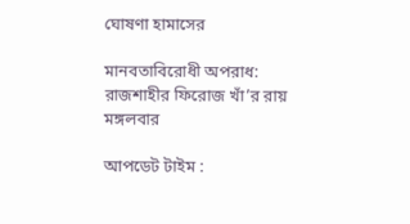ঘোষণা হামাসের

মানবতাবিরোধী অপরাধ: রাজশাহীর ফিরোজ খাঁ’র রায় মঙ্গলবার

আপডেট টাইম :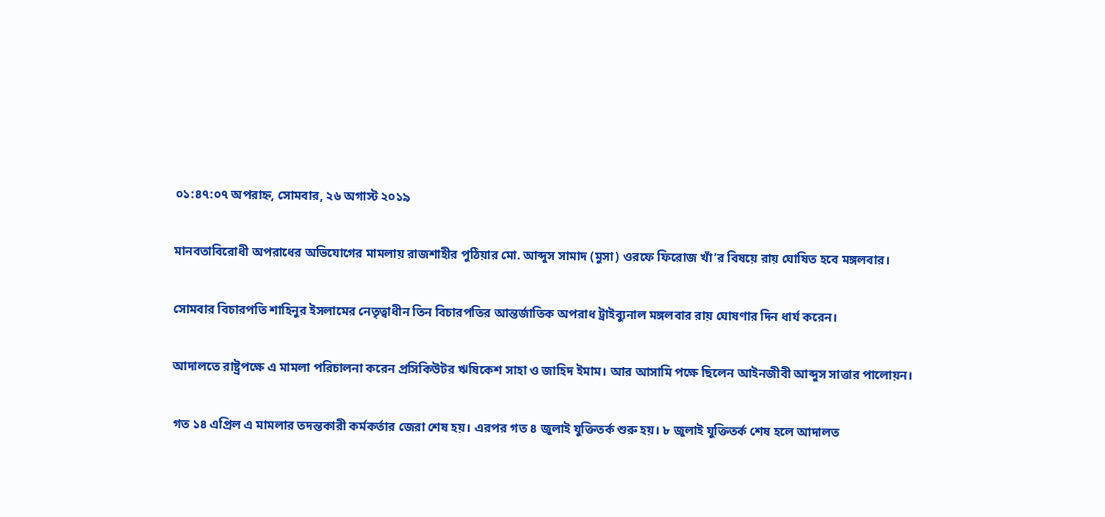০১:৪৭:০৭ অপরাহ্ন, সোমবার, ২৬ অগাস্ট ২০১৯

মানবতাবিরোধী অপরাধের অভিযোগের মামলায় রাজশাহীর পুঠিয়ার মো. আব্দুস সামাদ (মুসা) ওরফে ফিরোজ খাঁ’র বিষয়ে রায় ঘোষিত হবে মঙ্গলবার।

সোমবার বিচারপতি শাহিনুর ইসলামের নেতৃত্বাধীন তিন বিচারপতির আন্তর্জাতিক অপরাধ ট্রাইব্যুনাল মঙ্গলবার রায় ঘোষণার দিন ধার্য করেন।

আদালতে রাষ্ট্রপক্ষে এ মামলা পরিচালনা করেন প্রসিকিউটর ঋষিকেশ সাহা ও জাহিদ ইমাম। আর আসামি পক্ষে ছিলেন আইনজীবী আব্দুস সাত্তার পালোয়ন।

গত ১৪ এপ্রিল এ মামলার তদন্তকারী কর্মকর্তার জেরা শেষ হয়। এরপর গত ৪ জুলাই যুক্তিতর্ক শুরু হয়। ৮ জুলাই যুক্তিতর্ক শেষ হলে আদালত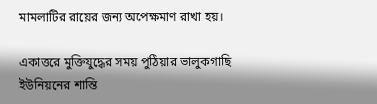মামলাটির রায়ের জন্য অপেক্ষমাণ রাখা হয়।

একাত্তরে মুক্তিযুদ্ধের সময় পুঠিয়ার ভালুকগাছি ইউনিয়নের শান্তি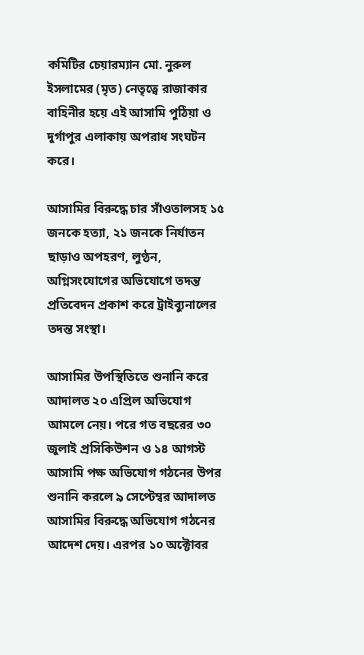কমিটির চেয়ারম্যান মো. নুরুল ইসলামের (মৃত) নেতৃত্বে রাজাকার বাহিনীর হয়ে এই আসামি পুঠিয়া ও দুর্গাপুর এলাকায় অপরাধ সংঘটন করে।

আসামির বিরুদ্ধে চার সাঁওতালসহ ১৫ জনকে হত্যা, ২১ জনকে নির্যাতন ছাড়াও অপহরণ, লুণ্ঠন, অগ্নিসংযোগের অভিযোগে তদন্ত প্রতিবেদন প্রকাশ করে ট্রাইব্যুনালের তদন্ত সংস্থা।

আসামির উপস্থিতিতে শুনানি করে আদালত ২০ এপ্রিল অভিযোগ আমলে নেয়। পরে গত বছরের ৩০ জুলাই প্রসিকিউশন ও ১৪ আগস্ট আসামি পক্ষ অভিযোগ গঠনের উপর শুনানি করলে ৯ সেপ্টেম্বর আদালত আসামির বিরুদ্ধে অভিযোগ গঠনের আদেশ দেয়। এরপর ১০ অক্টোবর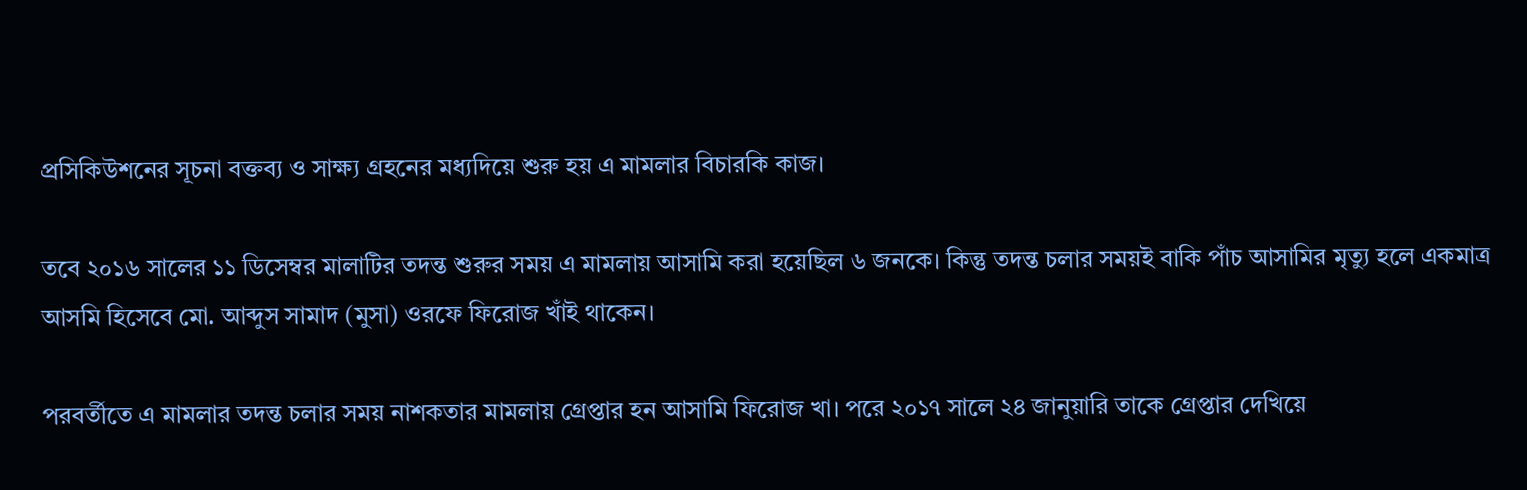প্রসিকিউশনের সূচনা বক্তব্য ও সাক্ষ্য গ্রহনের মধ্যদিয়ে শুরু হয় এ মামলার বিচারকি কাজ।

তবে ২০১৬ সালের ১১ ডিসেম্বর মালাটির তদন্ত শুরুর সময় এ মামলায় আসামি করা হয়েছিল ৬ জনকে। কিন্তু তদন্ত চলার সময়ই বাকি পাঁচ আসামির মৃত্যু হলে একমাত্র আসমি হিসেবে মো. আব্দুস সামাদ (মুসা) ওরফে ফিরোজ খাঁই থাকেন।

পরবর্তীতে এ মামলার তদন্ত চলার সময় নাশকতার মামলায় গ্রেপ্তার হন আসামি ফিরোজ খা। পরে ২০১৭ সালে ২৪ জানুয়ারি তাকে গ্রেপ্তার দেখিয়ে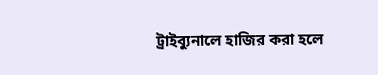ট্রাইব্যুনালে হাজির করা হলে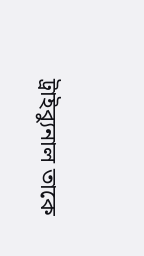ট্রাইব্যুনাল তাকে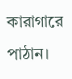কারাগারে পাঠান।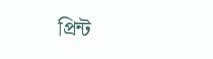প্রিন্ট